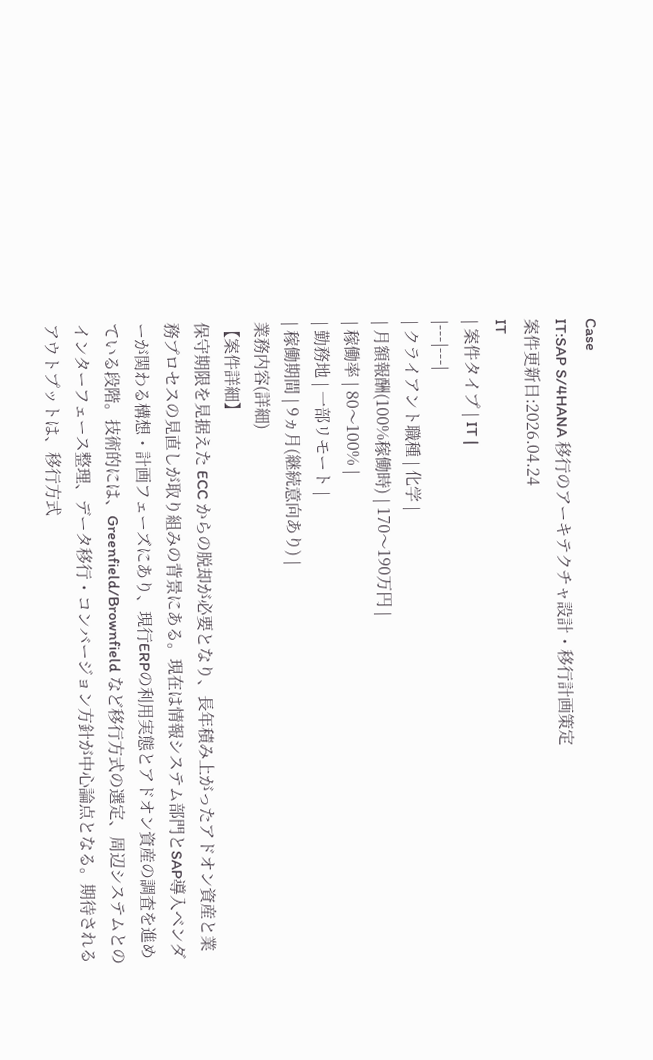Case
IT:SAP S/4HANA 移行のアーキテクチャ設計・移行計画策定
案件更新日:2026.04.24
IT
| 案件タイプ | IT |
|---|---|
| クライアント職種 | 化学 |
| 月額報酬(100%稼働時) | 170〜190万円 |
| 稼働率 | 80〜100% |
| 勤務地 | 一部リモート |
| 稼働期間 | 9ヵ月(継続意向あり) |
業務内容(詳細)
【案件詳細】
保守期限を見据えた ECC からの脱却が必要となり、長年積み上がったアドオン資産と業務プロセスの見直しが取り組みの背景にある。現在は情報システム部門とSAP導入ベンダーが関わる構想・計画フェーズにあり、現行ERPの利用実態とアドオン資産の調査を進めている段階。技術的には、Greenfield/Brownfield など移行方式の選定、周辺システムとのインターフェース整理、データ移行・コンバージョン方針が中心論点となる。期待されるアウトプットは、移行方式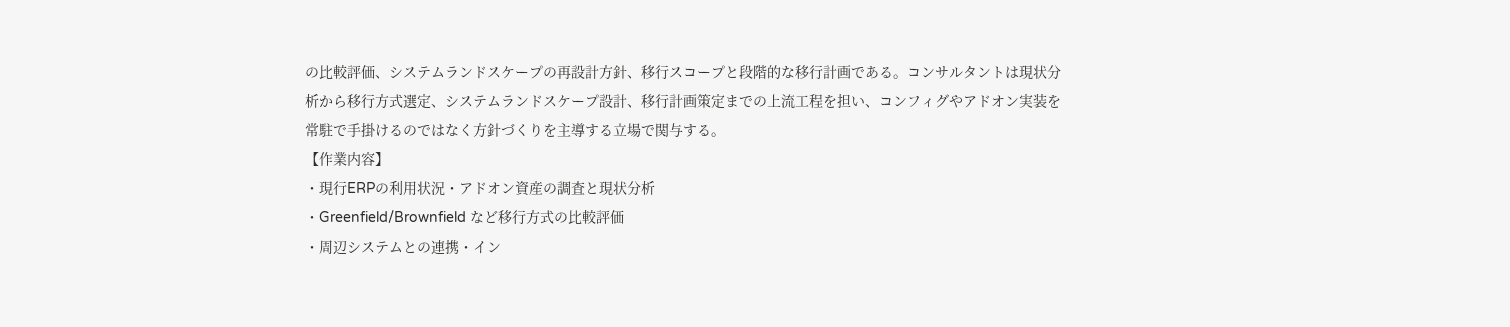の比較評価、システムランドスケープの再設計方針、移行スコープと段階的な移行計画である。コンサルタントは現状分析から移行方式選定、システムランドスケープ設計、移行計画策定までの上流工程を担い、コンフィグやアドオン実装を常駐で手掛けるのではなく方針づくりを主導する立場で関与する。
【作業内容】
・現行ERPの利用状況・アドオン資産の調査と現状分析
・Greenfield/Brownfield など移行方式の比較評価
・周辺システムとの連携・イン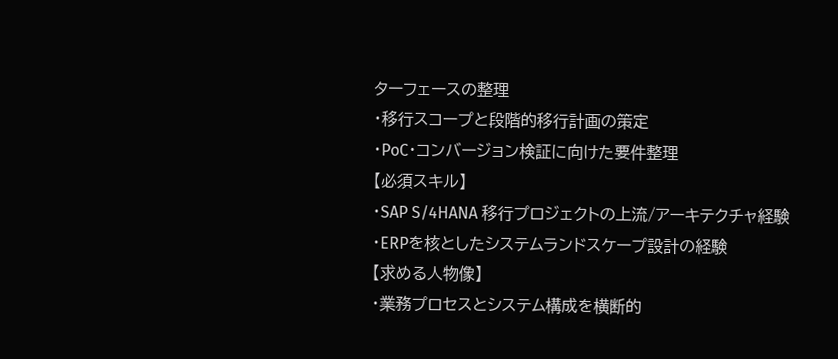ターフェースの整理
・移行スコープと段階的移行計画の策定
・PoC・コンバージョン検証に向けた要件整理
【必須スキル】
・SAP S/4HANA 移行プロジェクトの上流/アーキテクチャ経験
・ERPを核としたシステムランドスケープ設計の経験
【求める人物像】
・業務プロセスとシステム構成を横断的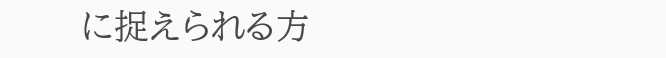に捉えられる方